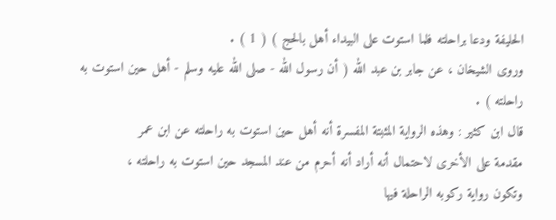الحليفة ودعا براحلته فلما استوت على البيداء أهل بالحج ) ( 1 ) .
وروى الشيخان ، عن جابر بن عبد الله ( أن رسول الله - صلى الله عليه وسلم - أهل حين استوت به
راحلته ) .
قال ابن كثير : وهذه الرواية المثبتة المفسرة أنه أهل حين استوت به راحلته عن ابن عمر
مقدمة على الأخرى لاحتمال أنه أراد أنه أحرم من عند المسجد حين استوت به راحلته ،
وتكون رواية ركوبه الراحلة فيها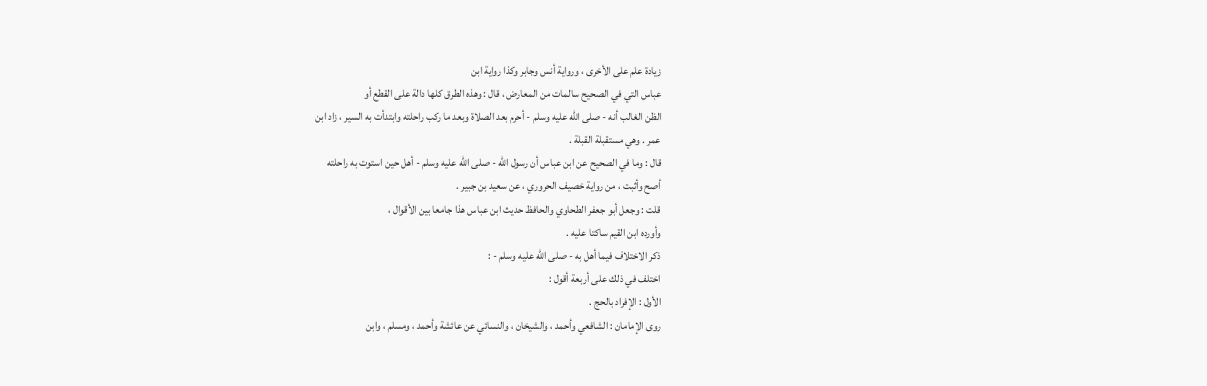زيادة علم على الأخرى ، ورواية أنس وجابر وكذا رواية ابن
عباس التي في الصحيح سالمات من المعارض ، قال : وهذه الطرق كلها دالة على القطع أو
الظن الغالب أنه - صلى الله عليه وسلم - أحرم بعد الصلاة وبعد ما ركب راحلته وابتدأت به السير ، زاد ابن
عمر . وهي مستقبلة القبلة .
قال : وما في الصحيح عن ابن عباس أن رسول الله - صلى الله عليه وسلم - أهل حين استوت به راحلته
أصح وأثبت ، من رواية خصيف الحروري ، عن سعيد بن جبير .
قلت : وجعل أبو جعفر الطحاوي والحافظ حديث ابن عباس هذا جامعا بين الأقوال ،
وأورده ابن القيم ساكتا عليه .
ذكر الاختلاف فيما أهل به - صلى الله عليه وسلم - :
اختلف في ذلك على أربعة أقول :
الأول : الإفراد بالحج .
روى الإمامان : الشافعي وأحمد ، والشيخان ، والنسائي عن عائشة وأحمد ، ومسلم ، وابن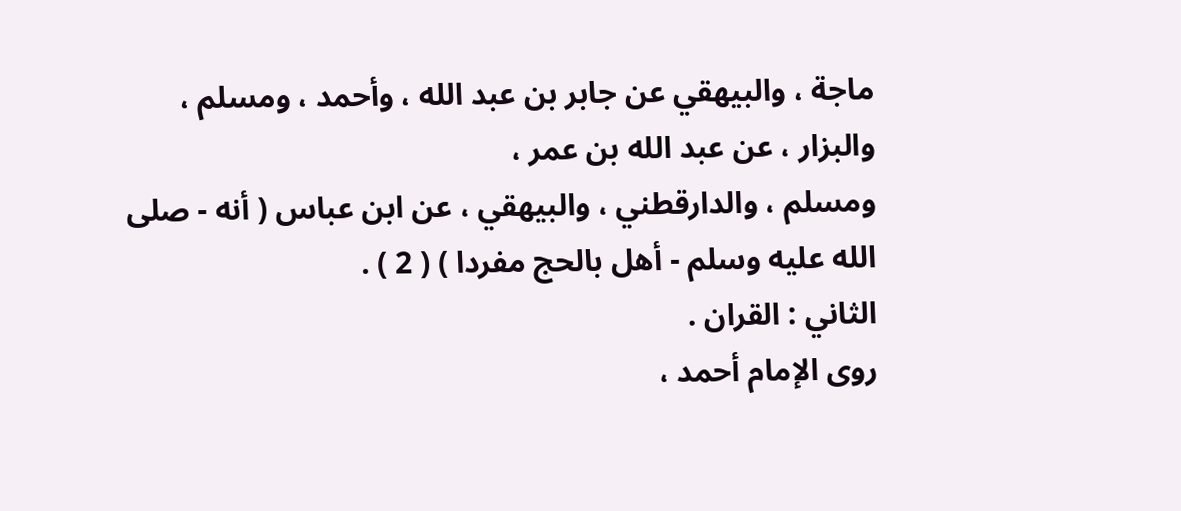ماجة ، والبيهقي عن جابر بن عبد الله ، وأحمد ، ومسلم ، والبزار ، عن عبد الله بن عمر ،
ومسلم ، والدارقطني ، والبيهقي ، عن ابن عباس ( أنه - صلى الله عليه وسلم - أهل بالحج مفردا ) ( 2 ) .
الثاني : القران .
روى الإمام أحمد ،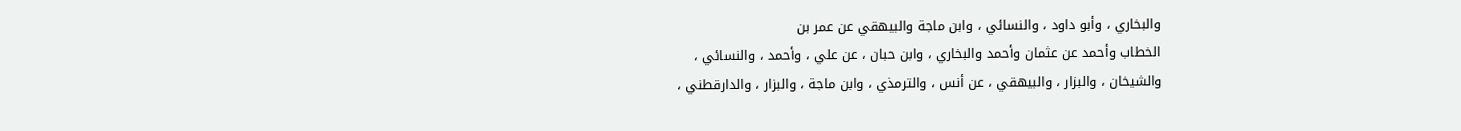والبخاري ، وأبو داود ، والنسائي ، وابن ماجة والبيهقي عن عمر بن
الخطاب وأحمد عن عثمان وأحمد والبخاري ، وابن حبان ، عن علي ، وأحمد ، والنسائي ،
والشيخان ، والبزار ، والبيهقي ، عن أنس ، والترمذي ، وابن ماجة ، والبزار ، والدارقطني ،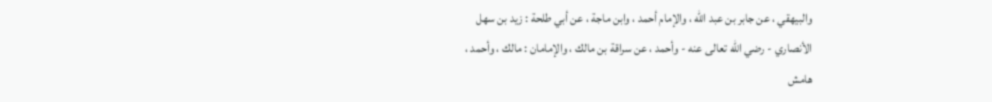والبيهقي ، عن جابر بن عبد الله ، والإمام أحمد ، وابن ماجة ، عن أبي طلحة : زيد بن سهل
الأنصاري - رضي الله تعالى عنه - وأحمد ، عن سراقة بن مالك ، والإمامان : مالك ، وأحمد ،
هامش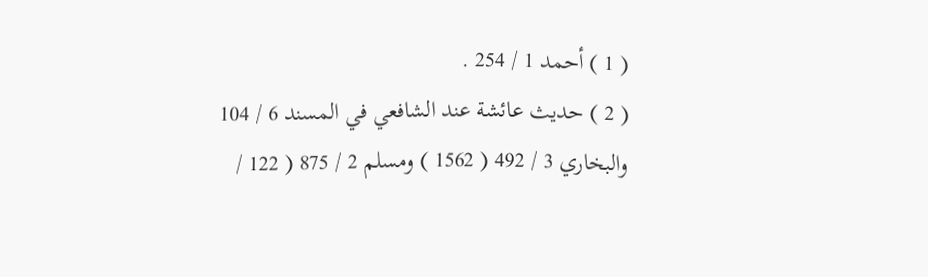( 1 ) أحمد 1 / 254 .
( 2 ) حديث عائشة عند الشافعي في المسند 6 / 104 والبخاري 3 / 492 ( 1562 ) ومسلم 2 / 875 ( 122 /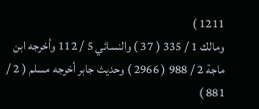1211 )
ومالك 1 / 335 ( 37 ) والنسائي 5 / 112 وأخرجه ابن ماجة 2 / 988 ( 2966 ) وحديث جابر أخرجه مسلم ( 2 /
881 )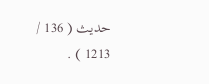حديث ( 136 / 1213 ) .